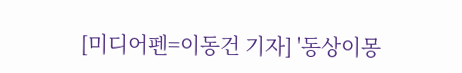[미디어펜=이동건 기자] '동상이몽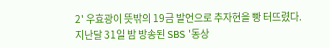2' 우효광이 뜻밖의 19금 발언으로 추자현을 빵 터뜨렸다.
지난달 31일 밤 방송된 SBS '동상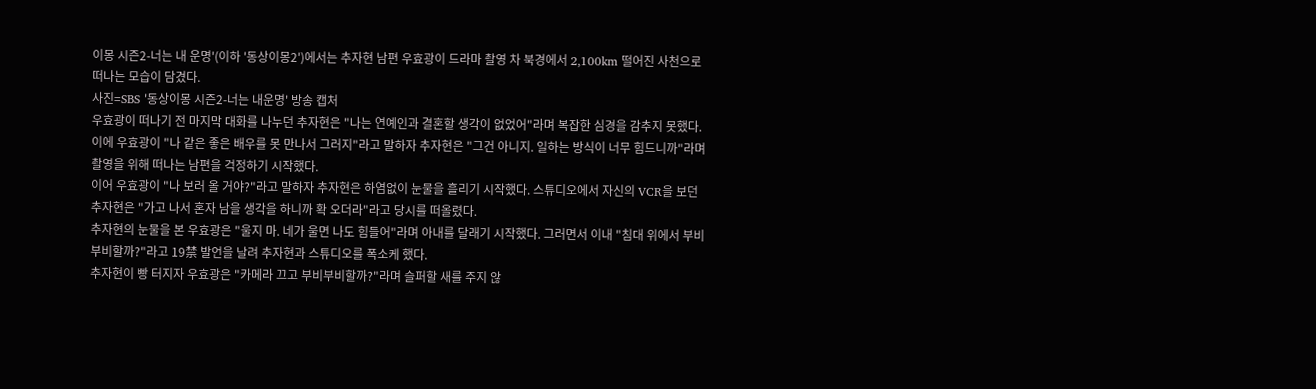이몽 시즌2-너는 내 운명'(이하 '동상이몽2')에서는 추자현 남편 우효광이 드라마 촬영 차 북경에서 2,100km 떨어진 사천으로 떠나는 모습이 담겼다.
사진=SBS '동상이몽 시즌2-너는 내운명' 방송 캡처
우효광이 떠나기 전 마지막 대화를 나누던 추자현은 "나는 연예인과 결혼할 생각이 없었어"라며 복잡한 심경을 감추지 못했다.
이에 우효광이 "나 같은 좋은 배우를 못 만나서 그러지"라고 말하자 추자현은 "그건 아니지. 일하는 방식이 너무 힘드니까"라며 촬영을 위해 떠나는 남편을 걱정하기 시작했다.
이어 우효광이 "나 보러 올 거야?"라고 말하자 추자현은 하염없이 눈물을 흘리기 시작했다. 스튜디오에서 자신의 VCR을 보던 추자현은 "가고 나서 혼자 남을 생각을 하니까 확 오더라"라고 당시를 떠올렸다.
추자현의 눈물을 본 우효광은 "울지 마. 네가 울면 나도 힘들어"라며 아내를 달래기 시작했다. 그러면서 이내 "침대 위에서 부비부비할까?"라고 19禁 발언을 날려 추자현과 스튜디오를 폭소케 했다.
추자현이 빵 터지자 우효광은 "카메라 끄고 부비부비할까?"라며 슬퍼할 새를 주지 않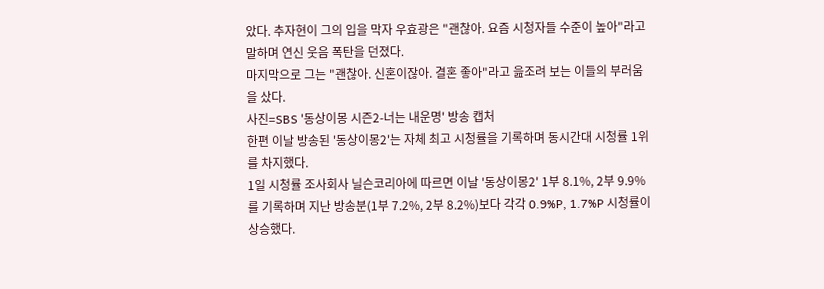았다. 추자현이 그의 입을 막자 우효광은 "괜찮아. 요즘 시청자들 수준이 높아"라고 말하며 연신 웃음 폭탄을 던졌다.
마지막으로 그는 "괜찮아. 신혼이잖아. 결혼 좋아"라고 읊조려 보는 이들의 부러움을 샀다.
사진=SBS '동상이몽 시즌2-너는 내운명' 방송 캡처
한편 이날 방송된 '동상이몽2'는 자체 최고 시청률을 기록하며 동시간대 시청률 1위를 차지했다.
1일 시청률 조사회사 닐슨코리아에 따르면 이날 '동상이몽2' 1부 8.1%, 2부 9.9%를 기록하며 지난 방송분(1부 7.2%, 2부 8.2%)보다 각각 0.9%P, 1.7%P 시청률이 상승했다.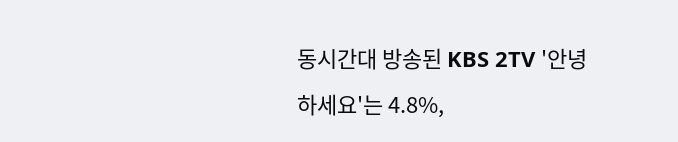동시간대 방송된 KBS 2TV '안녕하세요'는 4.8%,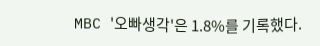MBC '오빠생각'은 1.8%를 기록했다.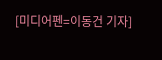[미디어펜=이동건 기자]